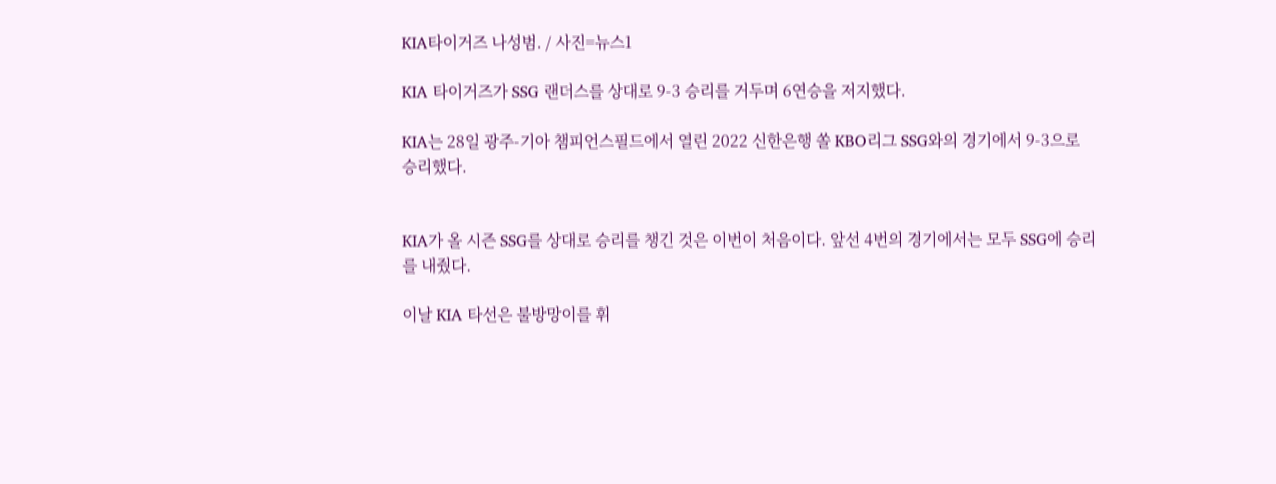KIA타이거즈 나성범. / 사진=뉴스1

KIA 타이거즈가 SSG 랜더스를 상대로 9-3 승리를 거두며 6연승을 저지했다.

KIA는 28일 광주-기아 챔피언스필드에서 열린 2022 신한은행 쏠 KBO리그 SSG와의 경기에서 9-3으로 승리했다.


KIA가 올 시즌 SSG를 상대로 승리를 챙긴 것은 이번이 처음이다. 앞선 4번의 경기에서는 모두 SSG에 승리를 내줬다.

이날 KIA 타선은 불방망이를 휘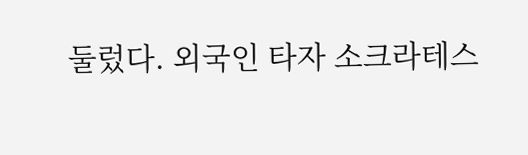둘렀다. 외국인 타자 소크라테스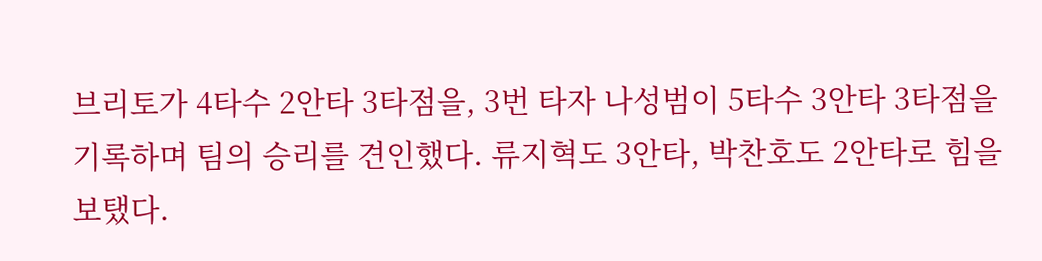브리토가 4타수 2안타 3타점을, 3번 타자 나성범이 5타수 3안타 3타점을 기록하며 팀의 승리를 견인했다. 류지혁도 3안타, 박찬호도 2안타로 힘을 보탰다.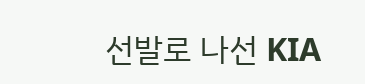선발로 나선 KIA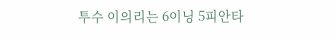투수 이의리는 6이닝 5피안타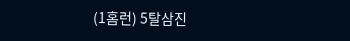(1홈런) 5탈삼진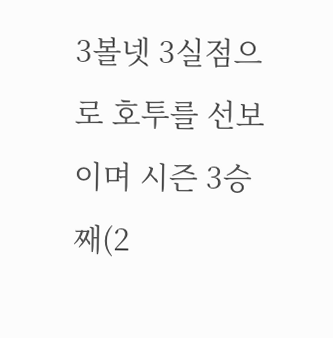3볼넷 3실점으로 호투를 선보이며 시즌 3승째(2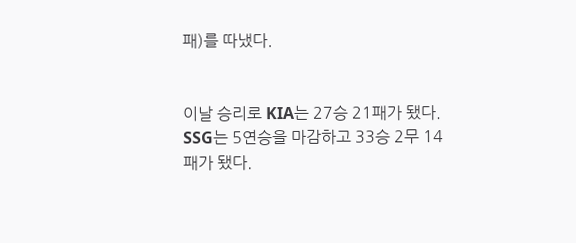패)를 따냈다.


이날 승리로 KIA는 27승 21패가 됐다. SSG는 5연승을 마감하고 33승 2무 14패가 됐다.